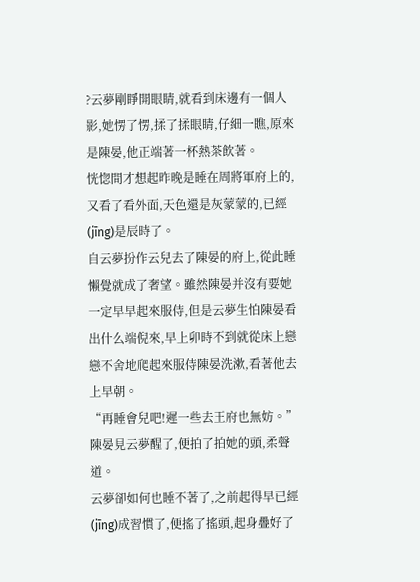?云夢剛睜開眼睛,就看到床邊有一個人影,她愣了愣,揉了揉眼睛,仔細一瞧,原來是陳晏,他正端著一杯熱茶飲著。
恍惚間才想起昨晚是睡在周將軍府上的,又看了看外面,天色還是灰蒙蒙的,已經(jīng)是辰時了。
自云夢扮作云兒去了陳晏的府上,從此睡懶覺就成了奢望。雖然陳晏并沒有要她一定早早起來服侍,但是云夢生怕陳晏看出什么端倪來,早上卯時不到就從床上戀戀不舍地爬起來服侍陳晏洗漱,看著他去上早朝。
“再睡會兒吧!遲一些去王府也無妨。”陳晏見云夢醒了,便拍了拍她的頭,柔聲道。
云夢卻如何也睡不著了,之前起得早已經(jīng)成習慣了,便搖了搖頭,起身疊好了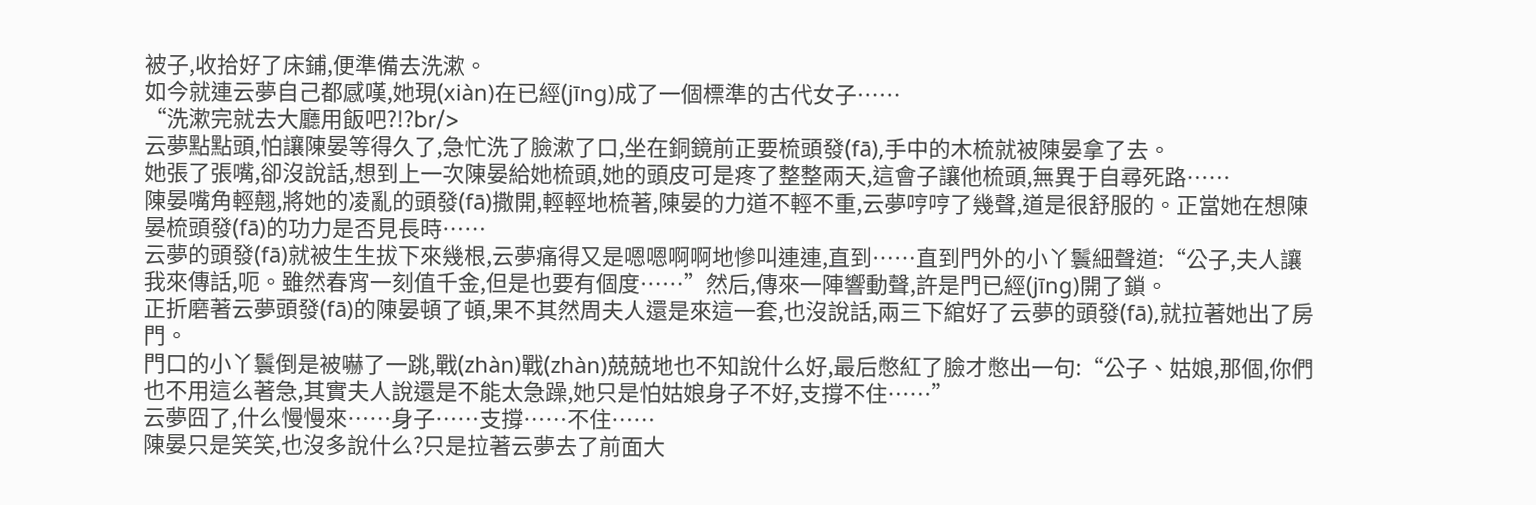被子,收拾好了床鋪,便準備去洗漱。
如今就連云夢自己都感嘆,她現(xiàn)在已經(jīng)成了一個標準的古代女子……
“洗漱完就去大廳用飯吧?!?br/>
云夢點點頭,怕讓陳晏等得久了,急忙洗了臉漱了口,坐在銅鏡前正要梳頭發(fā),手中的木梳就被陳晏拿了去。
她張了張嘴,卻沒說話,想到上一次陳晏給她梳頭,她的頭皮可是疼了整整兩天,這會子讓他梳頭,無異于自尋死路……
陳晏嘴角輕翹,將她的凌亂的頭發(fā)撒開,輕輕地梳著,陳晏的力道不輕不重,云夢哼哼了幾聲,道是很舒服的。正當她在想陳晏梳頭發(fā)的功力是否見長時……
云夢的頭發(fā)就被生生拔下來幾根,云夢痛得又是嗯嗯啊啊地慘叫連連,直到……直到門外的小丫鬟細聲道:“公子,夫人讓我來傳話,呃。雖然春宵一刻值千金,但是也要有個度……”然后,傳來一陣響動聲,許是門已經(jīng)開了鎖。
正折磨著云夢頭發(fā)的陳晏頓了頓,果不其然周夫人還是來這一套,也沒說話,兩三下綰好了云夢的頭發(fā),就拉著她出了房門。
門口的小丫鬟倒是被嚇了一跳,戰(zhàn)戰(zhàn)兢兢地也不知說什么好,最后憋紅了臉才憋出一句:“公子、姑娘,那個,你們也不用這么著急,其實夫人說還是不能太急躁,她只是怕姑娘身子不好,支撐不住……”
云夢囧了,什么慢慢來……身子……支撐……不住……
陳晏只是笑笑,也沒多說什么?只是拉著云夢去了前面大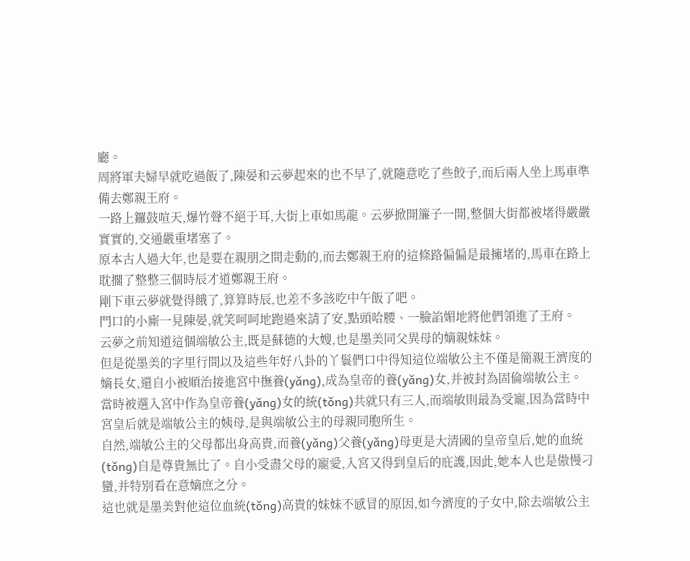廳。
周將軍夫婦早就吃過飯了,陳晏和云夢起來的也不早了,就隨意吃了些餃子,而后兩人坐上馬車準備去鄭親王府。
一路上鑼鼓喧天,爆竹聲不絕于耳,大街上車如馬龍。云夢掀開簾子一開,整個大街都被堵得嚴嚴實實的,交通嚴重堵塞了。
原本古人過大年,也是要在親朋之間走動的,而去鄭親王府的這條路偏偏是最擁堵的,馬車在路上耽擱了整整三個時辰才道鄭親王府。
剛下車云夢就覺得餓了,算算時辰,也差不多該吃中午飯了吧。
門口的小廝一見陳晏,就笑呵呵地跑過來請了安,點頭哈腰、一臉諂媚地將他們領進了王府。
云夢之前知道這個端敏公主,既是蘇德的大嫂,也是墨美同父異母的嫡親妹妹。
但是從墨美的字里行間以及這些年好八卦的丫鬟們口中得知這位端敏公主不僅是簡親王濟度的嫡長女,還自小被順治接進宮中撫養(yǎng),成為皇帝的養(yǎng)女,并被封為固倫端敏公主。
當時被選入宮中作為皇帝養(yǎng)女的統(tǒng)共就只有三人,而端敏則最為受寵,因為當時中宮皇后就是端敏公主的姨母,是與端敏公主的母親同胞所生。
自然,端敏公主的父母都出身高貴,而養(yǎng)父養(yǎng)母更是大清國的皇帝皇后,她的血統(tǒng)自是尊貴無比了。自小受盡父母的寵愛,入宮又得到皇后的庇護,因此,她本人也是傲慢刁蠻,并特別看在意嫡庶之分。
這也就是墨美對他這位血統(tǒng)高貴的妹妹不感冒的原因,如今濟度的子女中,除去端敏公主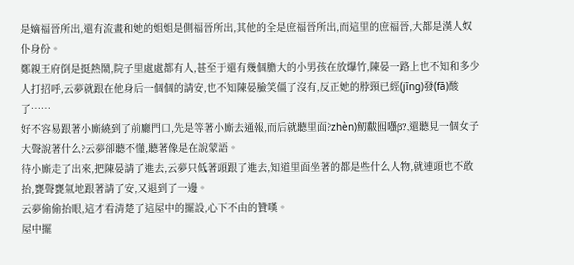是嫡福晉所出,還有流畫和她的姐姐是側福晉所出,其他的全是庶福晉所出,而這里的庶福晉,大都是漢人奴仆身份。
鄭親王府倒是挺熱鬧,院子里處處都有人,甚至于還有幾個膽大的小男孩在放爆竹,陳晏一路上也不知和多少人打招呼,云夢就跟在他身后一個個的請安,也不知陳晏臉笑僵了沒有,反正她的脖頸已經(jīng)發(fā)酸了……
好不容易跟著小廝繞到了前廳門口,先是等著小廝去通報,而后就聽里面?zhèn)鱽黻囮囆β?,還聽見一個女子大聲說著什么?云夢卻聽不懂,聽著像是在說蒙語。
待小廝走了出來,把陳晏請了進去,云夢只低著頭跟了進去,知道里面坐著的都是些什么人物,就連頭也不敢抬,甕聲甕氣地跟著請了安,又退到了一邊。
云夢偷偷抬眼,這才看清楚了這屋中的擺設,心下不由的贊嘆。
屋中擺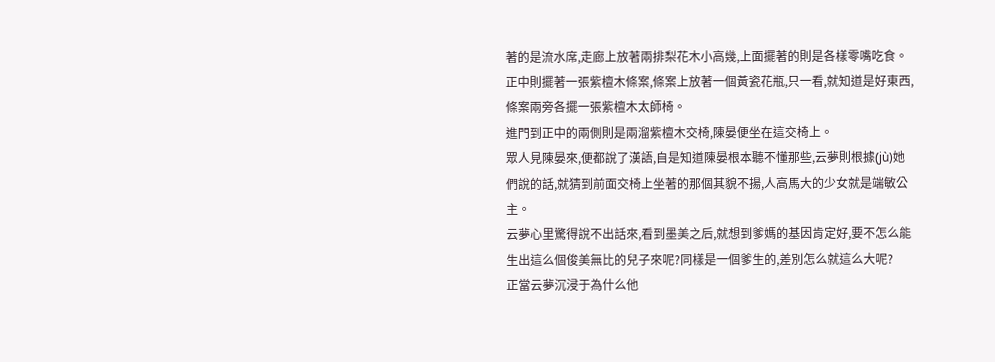著的是流水席,走廊上放著兩排梨花木小高幾,上面擺著的則是各樣零嘴吃食。
正中則擺著一張紫檀木條案,條案上放著一個黃瓷花瓶,只一看,就知道是好東西,條案兩旁各擺一張紫檀木太師椅。
進門到正中的兩側則是兩溜紫檀木交椅,陳晏便坐在這交椅上。
眾人見陳晏來,便都說了漢語,自是知道陳晏根本聽不懂那些,云夢則根據(jù)她們說的話,就猜到前面交椅上坐著的那個其貌不揚,人高馬大的少女就是端敏公主。
云夢心里驚得說不出話來,看到墨美之后,就想到爹媽的基因肯定好,要不怎么能生出這么個俊美無比的兒子來呢?同樣是一個爹生的,差別怎么就這么大呢?
正當云夢沉浸于為什么他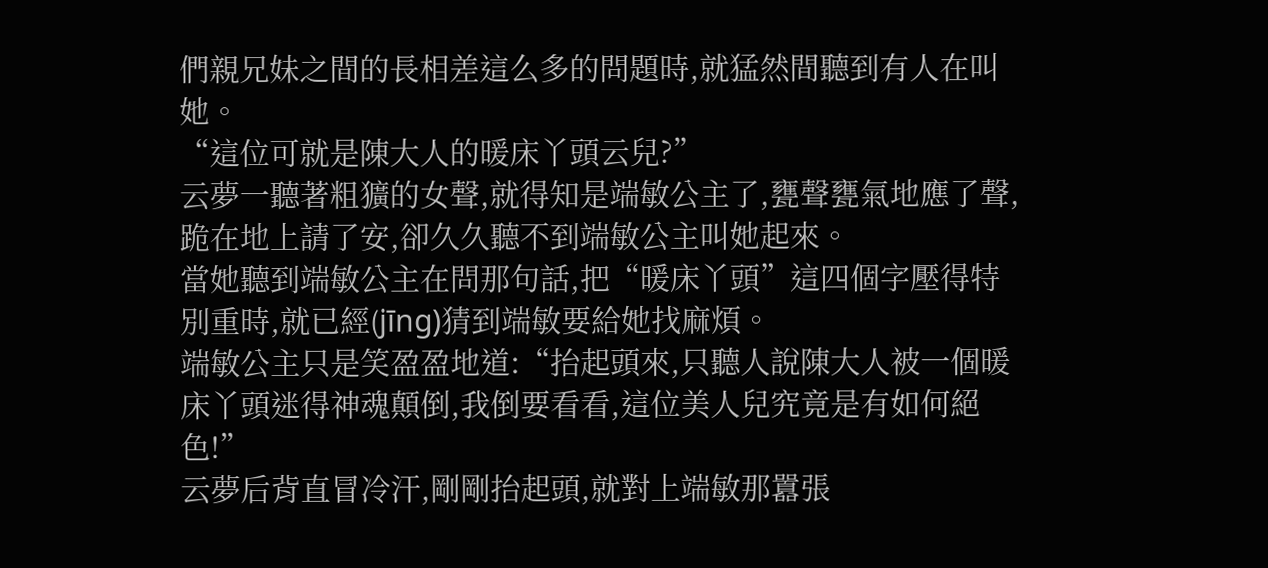們親兄妹之間的長相差這么多的問題時,就猛然間聽到有人在叫她。
“這位可就是陳大人的暖床丫頭云兒?”
云夢一聽著粗獷的女聲,就得知是端敏公主了,甕聲甕氣地應了聲,跪在地上請了安,卻久久聽不到端敏公主叫她起來。
當她聽到端敏公主在問那句話,把“暖床丫頭”這四個字壓得特別重時,就已經(jīng)猜到端敏要給她找麻煩。
端敏公主只是笑盈盈地道:“抬起頭來,只聽人說陳大人被一個暖床丫頭迷得神魂顛倒,我倒要看看,這位美人兒究竟是有如何絕色!”
云夢后背直冒冷汗,剛剛抬起頭,就對上端敏那囂張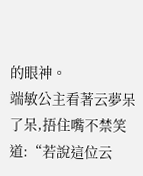的眼神。
端敏公主看著云夢呆了呆,捂住嘴不禁笑道:“若說這位云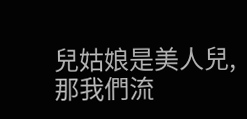兒姑娘是美人兒,那我們流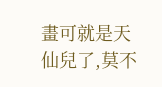畫可就是天仙兒了,莫不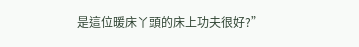是這位暖床丫頭的床上功夫很好?”